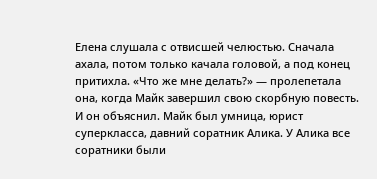Елена слушала с отвисшей челюстью. Сначала ахала, потом только качала головой, а под конец притихла. «Что же мне делать?» — пролепетала она, когда Майк завершил свою скорбную повесть. И он объяснил. Майк был умница, юрист суперкласса, давний соратник Алика. У Алика все соратники были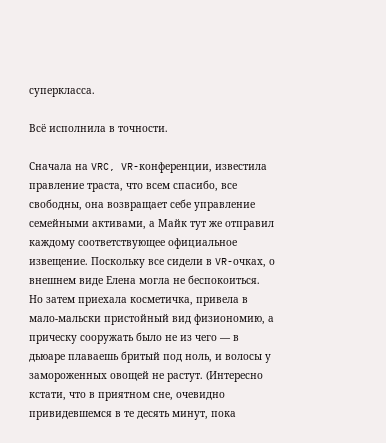суперкласса.

Всё исполнила в точности.

Сначала на VRC, VR-конференции, известила правление траста, что всем спасибо, все свободны, она возвращает себе управление семейными активами, а Майк тут же отправил каждому соответствующее официальное извещение. Поскольку все сидели в VR-очках, о внешнем виде Елена могла не беспокоиться. Но затем приехала косметичка, привела в мало-мальски пристойный вид физиономию, а прическу сооружать было не из чего — в дьюаре плаваешь бритый под ноль, и волосы у замороженных овощей не растут. (Интересно кстати, что в приятном сне, очевидно привидевшемся в те десять минут, пока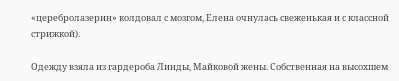«церебролазерин» колдовал с мозгом, Елена очнулась свеженькая и с классной стрижкой).

Одежду взяла из гардероба Линды, Майковой жены. Собственная на высохшем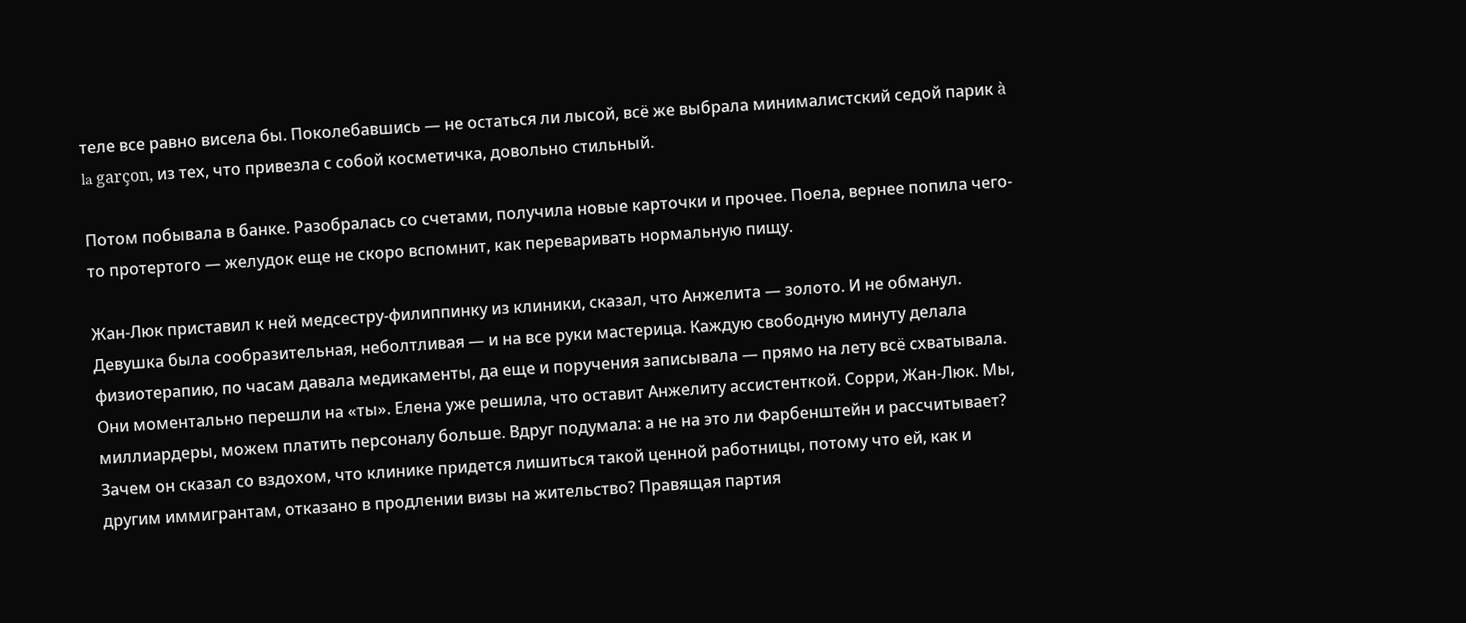теле все равно висела бы. Поколебавшись — не остаться ли лысой, всё же выбрала минималистский седой парик à la garçon, из тех, что привезла с собой косметичка, довольно стильный.

Потом побывала в банке. Разобралась со счетами, получила новые карточки и прочее. Поела, вернее попила чего-то протертого — желудок еще не скоро вспомнит, как переваривать нормальную пищу.

Жан-Люк приставил к ней медсестру-филиппинку из клиники, сказал, что Анжелита — золото. И не обманул. Девушка была сообразительная, неболтливая — и на все руки мастерица. Каждую свободную минуту делала физиотерапию, по часам давала медикаменты, да еще и поручения записывала — прямо на лету всё схватывала. Они моментально перешли на «ты». Елена уже решила, что оставит Анжелиту ассистенткой. Сорри, Жан-Люк. Мы, миллиардеры, можем платить персоналу больше. Вдруг подумала: а не на это ли Фарбенштейн и рассчитывает? Зачем он сказал со вздохом, что клинике придется лишиться такой ценной работницы, потому что ей, как и другим иммигрантам, отказано в продлении визы на жительство? Правящая партия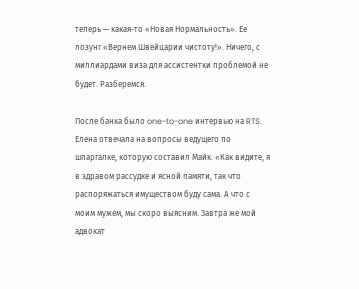теперь — какая-то «Новая Нормальность». Ее лозунг «Вернем Швейцарии чистоту!». Ничего, с миллиардами виза для ассистентки проблемой не будет. Разберемся.

После банка было one-to-one интервью на RTS. Елена отвечала на вопросы ведущего по шпаргалке, которую составил Майк. «Как видите, я в здравом рассудке и ясной памяти, так что распоряжаться имуществом буду сама. А что с моим мужем, мы скоро выясним. Завтра же мой адвокат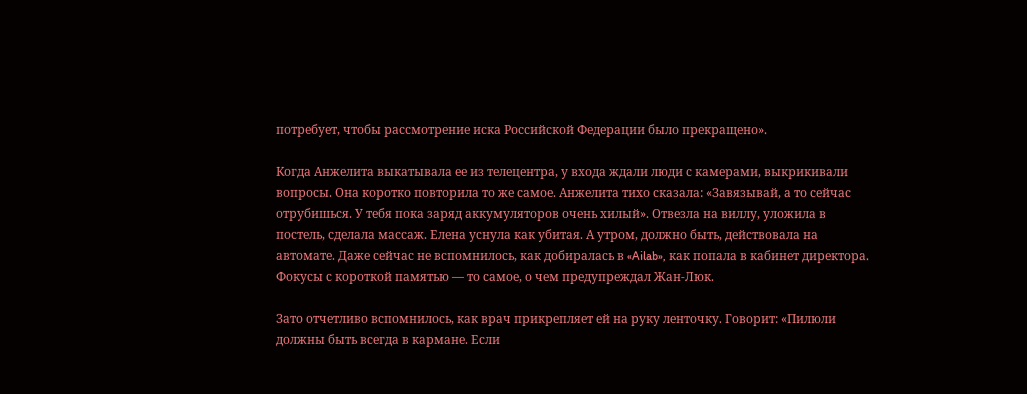потребует, чтобы рассмотрение иска Российской Федерации было прекращено».

Когда Анжелита выкатывала ее из телецентра, у входа ждали люди с камерами, выкрикивали вопросы. Она коротко повторила то же самое. Анжелита тихо сказала: «Завязывай, а то сейчас отрубишься. У тебя пока заряд аккумуляторов очень хилый». Отвезла на виллу, уложила в постель, сделала массаж. Елена уснула как убитая. А утром, должно быть, действовала на автомате. Даже сейчас не вспомнилось, как добиралась в «Ailab», как попала в кабинет директора. Фокусы с короткой памятью — то самое, о чем предупреждал Жан-Люк.

Зато отчетливо вспомнилось, как врач прикрепляет ей на руку ленточку. Говорит: «Пилюли должны быть всегда в кармане. Если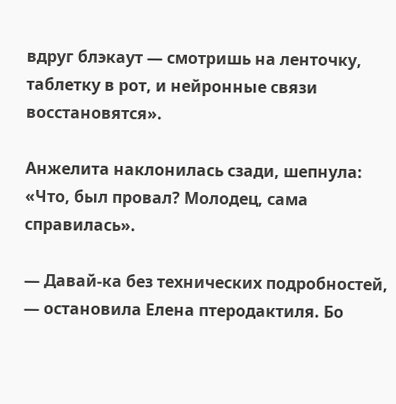вдруг блэкаут — смотришь на ленточку, таблетку в рот, и нейронные связи восстановятся».

Анжелита наклонилась сзади, шепнула: «Что, был провал? Молодец, сама справилась».

— Давай-ка без технических подробностей, — остановила Елена птеродактиля. Бо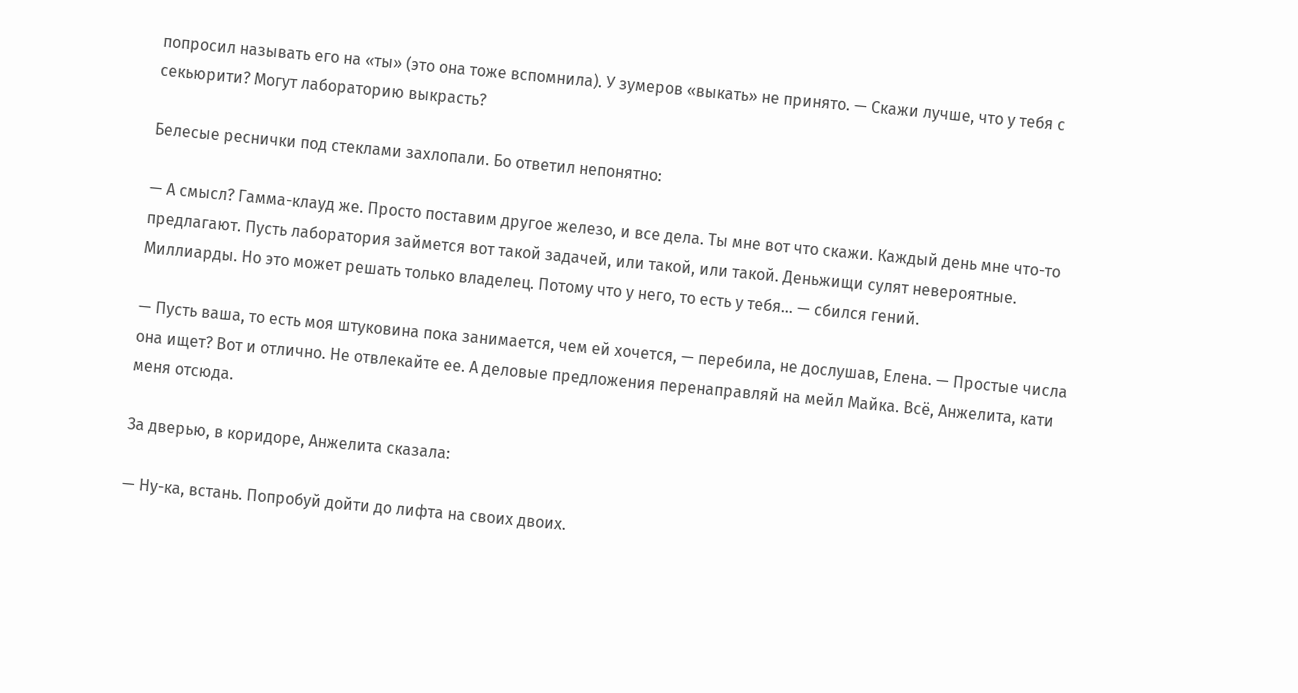попросил называть его на «ты» (это она тоже вспомнила). У зумеров «выкать» не принято. — Скажи лучше, что у тебя с секьюрити? Могут лабораторию выкрасть?

Белесые реснички под стеклами захлопали. Бо ответил непонятно:

— А смысл? Гамма-клауд же. Просто поставим другое железо, и все дела. Ты мне вот что скажи. Каждый день мне что-то предлагают. Пусть лаборатория займется вот такой задачей, или такой, или такой. Деньжищи сулят невероятные. Миллиарды. Но это может решать только владелец. Потому что у него, то есть у тебя… — сбился гений.

— Пусть ваша, то есть моя штуковина пока занимается, чем ей хочется, — перебила, не дослушав, Елена. — Простые числа она ищет? Вот и отлично. Не отвлекайте ее. А деловые предложения перенаправляй на мейл Майка. Всё, Анжелита, кати меня отсюда.

За дверью, в коридоре, Анжелита сказала:

— Ну-ка, встань. Попробуй дойти до лифта на своих двоих.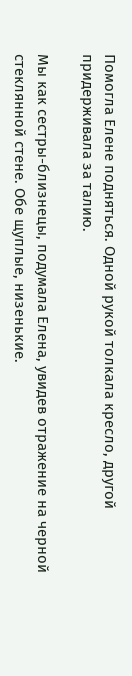Помогла Елене подняться. Одной рукой толкала кресло, другой придерживала за талию.

Мы как сестры-близнецы, подумала Елена, увидев отражение на черной стеклянной стене. Обе щуплые, низенькие.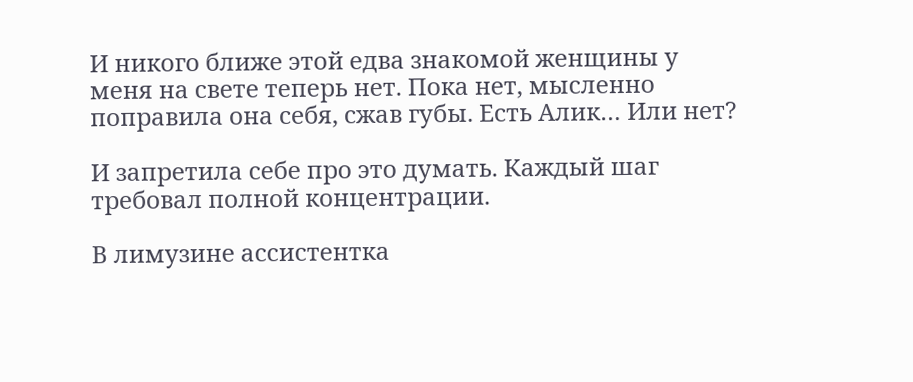И никого ближе этой едва знакомой женщины у меня на свете теперь нет. Пока нет, мысленно поправила она себя, сжав губы. Есть Алик… Или нет?

И запретила себе про это думать. Каждый шаг требовал полной концентрации.

В лимузине ассистентка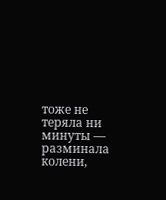тоже не теряла ни минуты — разминала колени,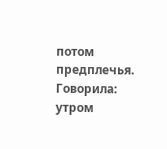потом предплечья. Говорила: утром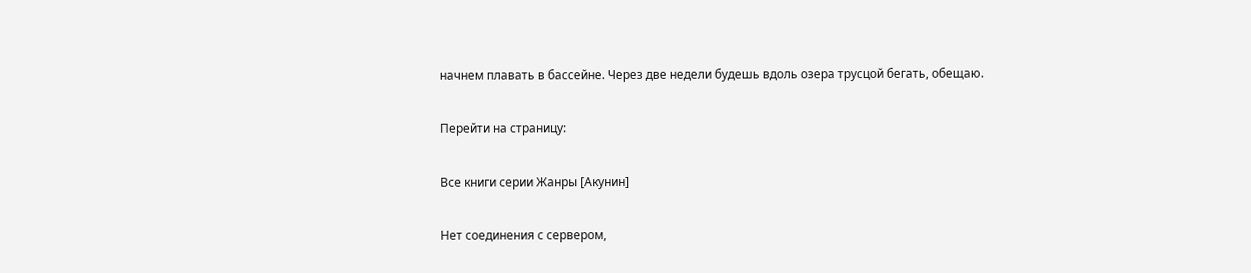начнем плавать в бассейне. Через две недели будешь вдоль озера трусцой бегать, обещаю.

Перейти на страницу:

Все книги серии Жанры [Акунин]

Нет соединения с сервером,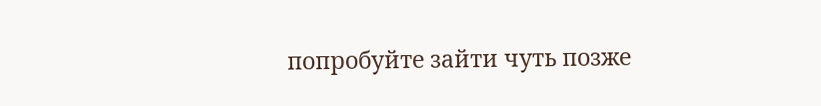попробуйте зайти чуть позже